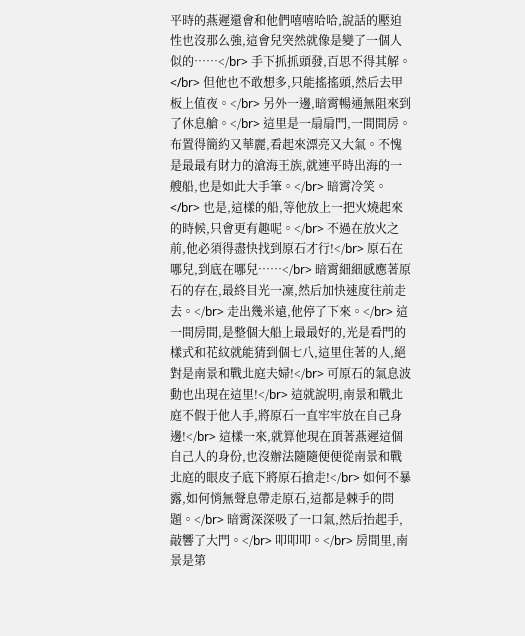平時的燕遲還會和他們嘻嘻哈哈,說話的壓迫性也沒那么強,這會兒突然就像是變了一個人似的……</br> 手下抓抓頭發,百思不得其解。</br> 但他也不敢想多,只能搖搖頭,然后去甲板上值夜。</br> 另外一邊,暗霄暢通無阻來到了休息艙。</br> 這里是一扇扇門,一間間房。布置得簡約又華麗,看起來漂亮又大氣。不愧是最最有財力的滄海王族,就連平時出海的一艘船,也是如此大手筆。</br> 暗霄冷笑。</br> 也是,這樣的船,等他放上一把火燒起來的時候,只會更有趣呢。</br> 不過在放火之前,他必須得盡快找到原石才行!</br> 原石在哪兒,到底在哪兒……</br> 暗霄細細感應著原石的存在,最終目光一凜,然后加快速度往前走去。</br> 走出幾米遠,他停了下來。</br> 這一間房間,是整個大船上最最好的,光是看門的樣式和花紋就能猜到個七八,這里住著的人,絕對是南景和戰北庭夫婦!</br> 可原石的氣息波動也出現在這里!</br> 這就說明,南景和戰北庭不假于他人手,將原石一直牢牢放在自己身邊!</br> 這樣一來,就算他現在頂著燕遲這個自己人的身份,也沒辦法隨隨便便從南景和戰北庭的眼皮子底下將原石搶走!</br> 如何不暴露,如何悄無聲息帶走原石,這都是棘手的問題。</br> 暗霄深深吸了一口氣,然后抬起手,敲響了大門。</br> 叩叩叩。</br> 房間里,南景是第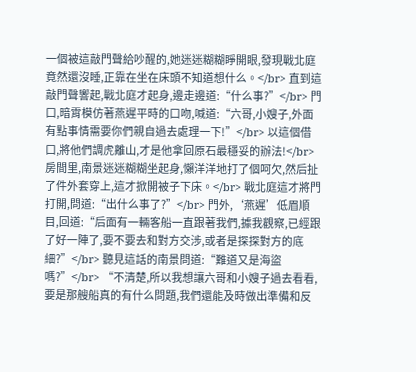一個被這敲門聲給吵醒的,她迷迷糊糊睜開眼,發現戰北庭竟然還沒睡,正靠在坐在床頭不知道想什么。</br> 直到這敲門聲響起,戰北庭才起身,邊走邊道:“什么事?”</br> 門口,暗霄模仿著燕遲平時的口吻,喊道:“六哥,小嫂子,外面有點事情需要你們親自過去處理一下!”</br> 以這個借口,將他們調虎離山,才是他拿回原石最穩妥的辦法!</br> 房間里,南景迷迷糊糊坐起身,懶洋洋地打了個呵欠,然后扯了件外套穿上,這才掀開被子下床。</br> 戰北庭這才將門打開,問道:“出什么事了?”</br> 門外,‘燕遲’低眉順目,回道:“后面有一輛客船一直跟著我們,據我觀察,已經跟了好一陣了,要不要去和對方交涉,或者是探探對方的底細?”</br> 聽見這話的南景問道:“難道又是海盜嗎?”</br> “不清楚,所以我想讓六哥和小嫂子過去看看,要是那艘船真的有什么問題,我們還能及時做出準備和反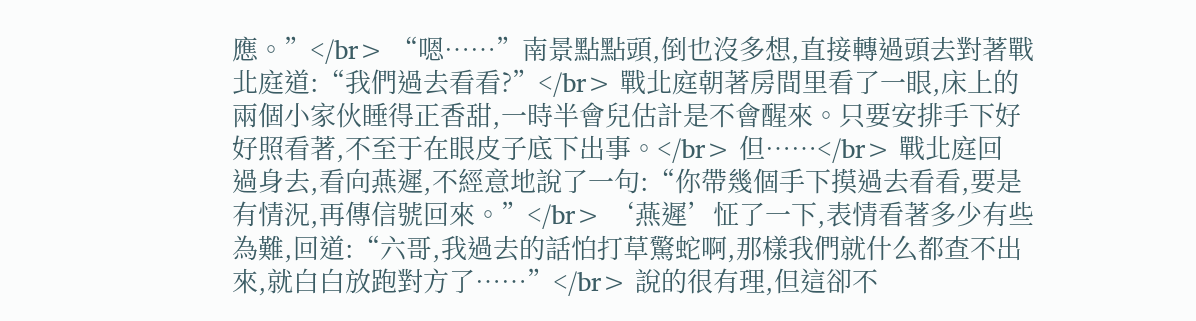應。”</br> “嗯……”南景點點頭,倒也沒多想,直接轉過頭去對著戰北庭道:“我們過去看看?”</br> 戰北庭朝著房間里看了一眼,床上的兩個小家伙睡得正香甜,一時半會兒估計是不會醒來。只要安排手下好好照看著,不至于在眼皮子底下出事。</br> 但……</br> 戰北庭回過身去,看向燕遲,不經意地說了一句:“你帶幾個手下摸過去看看,要是有情況,再傳信號回來。”</br> ‘燕遲’怔了一下,表情看著多少有些為難,回道:“六哥,我過去的話怕打草驚蛇啊,那樣我們就什么都查不出來,就白白放跑對方了……”</br> 說的很有理,但這卻不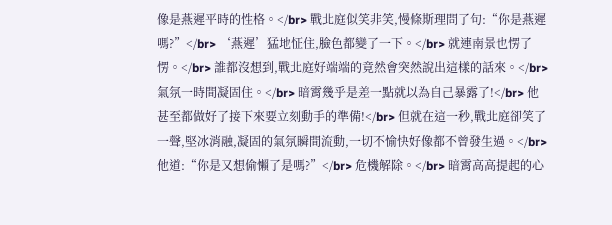像是燕遲平時的性格。</br> 戰北庭似笑非笑,慢條斯理問了句:“你是燕遲嗎?”</br> ‘燕遲’猛地怔住,臉色都變了一下。</br> 就連南景也愣了愣。</br> 誰都沒想到,戰北庭好端端的竟然會突然說出這樣的話來。</br> 氣氛一時間凝固住。</br> 暗霄幾乎是差一點就以為自己暴露了!</br> 他甚至都做好了接下來要立刻動手的準備!</br> 但就在這一秒,戰北庭卻笑了一聲,堅冰消融,凝固的氣氛瞬間流動,一切不愉快好像都不曾發生過。</br> 他道:“你是又想偷懶了是嗎?”</br> 危機解除。</br> 暗霄高高提起的心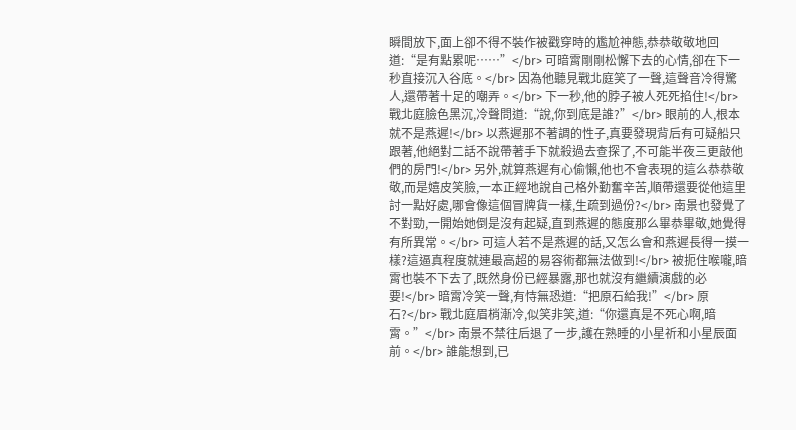瞬間放下,面上卻不得不裝作被戳穿時的尷尬神態,恭恭敬敬地回道:“是有點累呢……”</br> 可暗霄剛剛松懈下去的心情,卻在下一秒直接沉入谷底。</br> 因為他聽見戰北庭笑了一聲,這聲音冷得驚人,還帶著十足的嘲弄。</br> 下一秒,他的脖子被人死死掐住!</br> 戰北庭臉色黑沉,冷聲問道:“說,你到底是誰?”</br> 眼前的人,根本就不是燕遲!</br> 以燕遲那不著調的性子,真要發現背后有可疑船只跟著,他絕對二話不說帶著手下就殺過去查探了,不可能半夜三更敲他們的房門!</br> 另外,就算燕遲有心偷懶,他也不會表現的這么恭恭敬敬,而是嬉皮笑臉,一本正經地說自己格外勤奮辛苦,順帶還要從他這里討一點好處,哪會像這個冒牌貨一樣,生疏到過份?</br> 南景也發覺了不對勁,一開始她倒是沒有起疑,直到燕遲的態度那么畢恭畢敬,她覺得有所異常。</br> 可這人若不是燕遲的話,又怎么會和燕遲長得一摸一樣?這逼真程度就連最高超的易容術都無法做到!</br> 被扼住喉嚨,暗霄也裝不下去了,既然身份已經暴露,那也就沒有繼續演戲的必要!</br> 暗霄冷笑一聲,有恃無恐道:“把原石給我!”</br> 原石?</br> 戰北庭眉梢漸冷,似笑非笑,道:“你還真是不死心啊,暗霄。”</br> 南景不禁往后退了一步,護在熟睡的小星祈和小星辰面前。</br> 誰能想到,已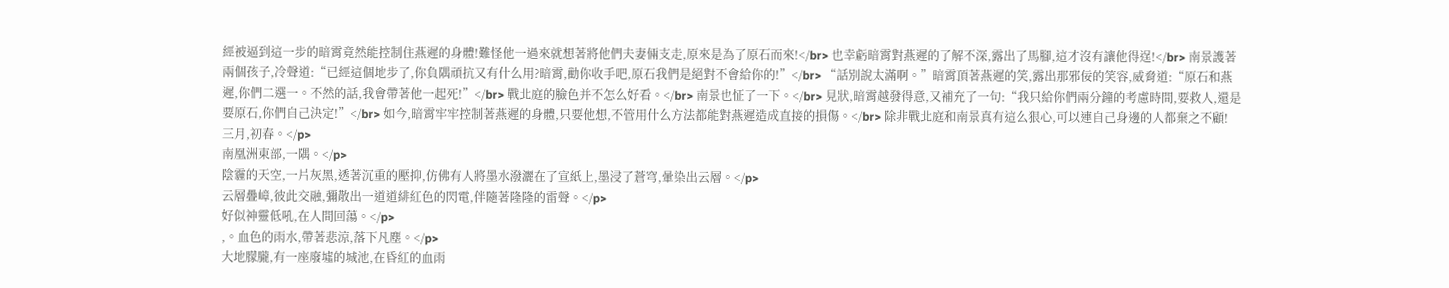經被逼到這一步的暗霄竟然能控制住燕遲的身體!難怪他一過來就想著將他們夫妻倆支走,原來是為了原石而來!</br> 也幸虧暗霄對燕遲的了解不深,露出了馬腳,這才沒有讓他得逞!</br> 南景護著兩個孩子,冷聲道:“已經這個地步了,你負隅頑抗又有什么用?暗霄,勸你收手吧,原石我們是絕對不會給你的!”</br> “話別說太滿啊。”暗霄頂著燕遲的笑,露出那邪佞的笑容,威脅道:“原石和燕遲,你們二選一。不然的話,我會帶著他一起死!”</br> 戰北庭的臉色并不怎么好看。</br> 南景也怔了一下。</br> 見狀,暗霄越發得意,又補充了一句:“我只給你們兩分鐘的考慮時間,要救人,還是要原石,你們自己決定!”</br> 如今,暗霄牢牢控制著燕遲的身體,只要他想,不管用什么方法都能對燕遲造成直接的損傷。</br> 除非戰北庭和南景真有這么狠心,可以連自己身邊的人都棄之不顧!
三月,初春。</p>
南凰洲東部,一隅。</p>
陰霾的天空,一片灰黑,透著沉重的壓抑,仿佛有人將墨水潑灑在了宣紙上,墨浸了蒼穹,暈染出云層。</p>
云層疊嶂,彼此交融,彌散出一道道緋紅色的閃電,伴隨著隆隆的雷聲。</p>
好似神靈低吼,在人間回蕩。</p>
,。血色的雨水,帶著悲涼,落下凡塵。</p>
大地朦朧,有一座廢墟的城池,在昏紅的血雨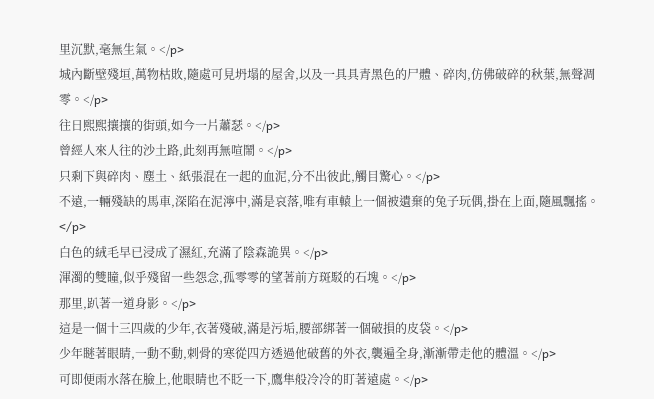里沉默,毫無生氣。</p>
城內斷壁殘垣,萬物枯敗,隨處可見坍塌的屋舍,以及一具具青黑色的尸體、碎肉,仿佛破碎的秋葉,無聲凋零。</p>
往日熙熙攘攘的街頭,如今一片蕭瑟。</p>
曾經人來人往的沙土路,此刻再無喧鬧。</p>
只剩下與碎肉、塵土、紙張混在一起的血泥,分不出彼此,觸目驚心。</p>
不遠,一輛殘缺的馬車,深陷在泥濘中,滿是哀落,唯有車轅上一個被遺棄的兔子玩偶,掛在上面,隨風飄搖。</p>
白色的絨毛早已浸成了濕紅,充滿了陰森詭異。</p>
渾濁的雙瞳,似乎殘留一些怨念,孤零零的望著前方斑駁的石塊。</p>
那里,趴著一道身影。</p>
這是一個十三四歲的少年,衣著殘破,滿是污垢,腰部綁著一個破損的皮袋。</p>
少年瞇著眼睛,一動不動,刺骨的寒從四方透過他破舊的外衣,襲遍全身,漸漸帶走他的體溫。</p>
可即便雨水落在臉上,他眼睛也不眨一下,鷹隼般冷冷的盯著遠處。</p>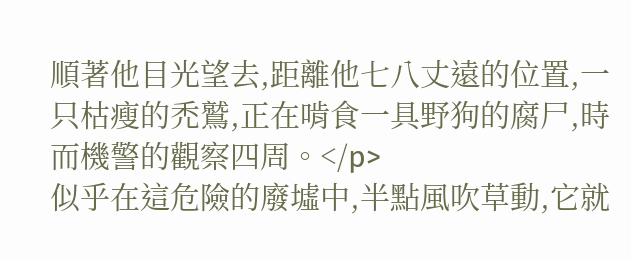順著他目光望去,距離他七八丈遠的位置,一只枯瘦的禿鷲,正在啃食一具野狗的腐尸,時而機警的觀察四周。</p>
似乎在這危險的廢墟中,半點風吹草動,它就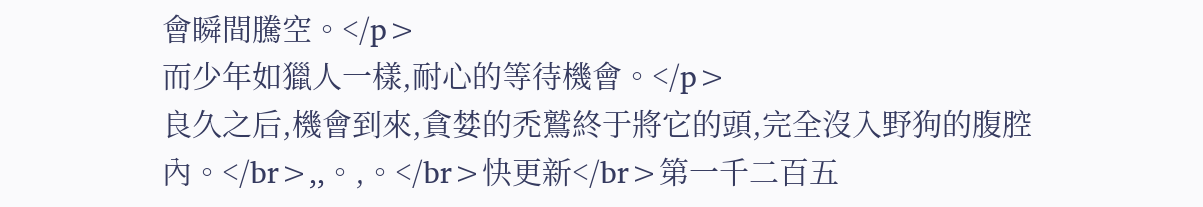會瞬間騰空。</p>
而少年如獵人一樣,耐心的等待機會。</p>
良久之后,機會到來,貪婪的禿鷲終于將它的頭,完全沒入野狗的腹腔內。</br>,,。,。</br>快更新</br>第一千二百五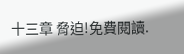十三章 脅迫!免費閱讀.